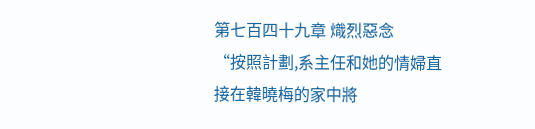第七百四十九章 熾烈惡念
“按照計劃,系主任和她的情婦直接在韓曉梅的家中將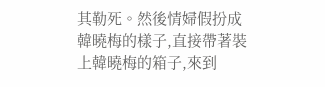其勒死。然後情婦假扮成韓曉梅的樣子,直接帶著裝上韓曉梅的箱子,來到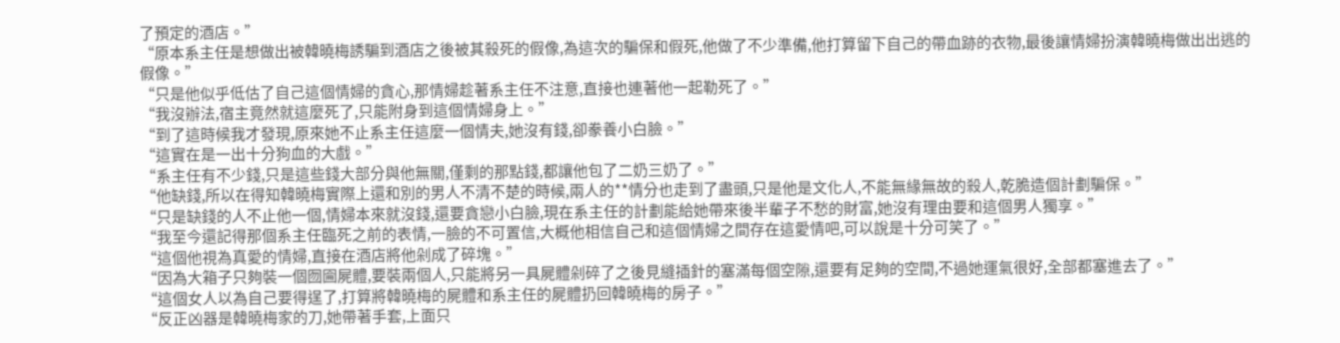了預定的酒店。”
“原本系主任是想做出被韓曉梅誘騙到酒店之後被其殺死的假像,為這次的騙保和假死,他做了不少準備,他打算留下自己的帶血跡的衣物,最後讓情婦扮演韓曉梅做出出逃的假像。”
“只是他似乎低估了自己這個情婦的貪心,那情婦趁著系主任不注意,直接也連著他一起勒死了。”
“我沒辦法,宿主竟然就這麼死了,只能附身到這個情婦身上。”
“到了這時候我才發現,原來她不止系主任這麼一個情夫,她沒有錢,卻豢養小白臉。”
“這實在是一出十分狗血的大戲。”
“系主任有不少錢,只是這些錢大部分與他無關,僅剩的那點錢,都讓他包了二奶三奶了。”
“他缺錢,所以在得知韓曉梅實際上還和別的男人不清不楚的時候,兩人的**情分也走到了盡頭,只是他是文化人,不能無緣無故的殺人,乾脆造個計劃騙保。”
“只是缺錢的人不止他一個,情婦本來就沒錢,還要貪戀小白臉,現在系主任的計劃能給她帶來後半輩子不愁的財富,她沒有理由要和這個男人獨享。”
“我至今還記得那個系主任臨死之前的表情,一臉的不可置信,大概他相信自己和這個情婦之間存在這愛情吧,可以說是十分可笑了。”
“這個他視為真愛的情婦,直接在酒店將他剁成了碎塊。”
“因為大箱子只夠裝一個囫圇屍體,要裝兩個人,只能將另一具屍體剁碎了之後見縫插針的塞滿每個空隙,還要有足夠的空間,不過她運氣很好,全部都塞進去了。”
“這個女人以為自己要得逞了,打算將韓曉梅的屍體和系主任的屍體扔回韓曉梅的房子。”
“反正凶器是韓曉梅家的刀,她帶著手套,上面只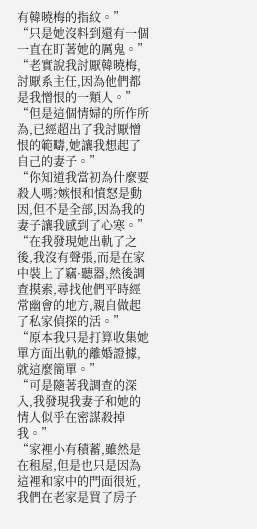有韓曉梅的指紋。”
“只是她沒料到還有一個一直在盯著她的厲鬼。”
“老實說我討厭韓曉梅,討厭系主任,因為他們都是我憎恨的一類人。”
“但是這個情婦的所作所為,已經超出了我討厭憎恨的範疇,她讓我想起了自己的妻子。”
“你知道我當初為什麼要殺人嗎?嫉恨和憤怒是動因,但不是全部,因為我的妻子讓我感到了心寒。”
“在我發現她出軌了之後,我沒有聲張,而是在家中裝上了竊·聽器,然後調查摸索,尋找他們平時經常幽會的地方,親自做起了私家偵探的活。”
“原本我只是打算收集她單方面出軌的離婚證據,就這麼簡單。”
“可是隨著我調查的深入,我發現我妻子和她的情人似乎在密謀殺掉我。”
“家裡小有積蓄,雖然是在租屋,但是也只是因為這裡和家中的門面很近,我們在老家是買了房子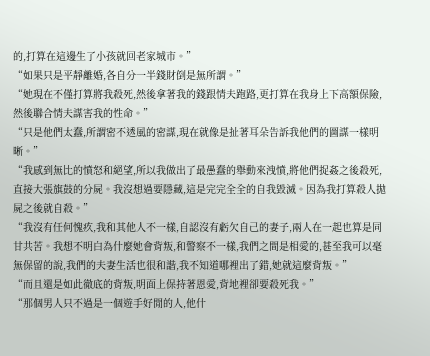的,打算在這邊生了小孩就回老家城市。”
“如果只是平靜離婚,各自分一半錢財倒是無所謂。”
“她現在不僅打算將我殺死,然後拿著我的錢跟情夫跑路,更打算在我身上下高額保險,然後聯合情夫謀害我的性命。”
“只是他們太蠢,所謂密不透風的密謀,現在就像是扯著耳朵告訴我他們的圖謀一樣明晰。”
“我感到無比的憤怒和絕望,所以我做出了最愚蠢的舉動來洩憤,將他們捉姦之後殺死,直接大張旗鼓的分屍。我沒想過要隱藏,這是完完全全的自我毀滅。因為我打算殺人拋屍之後就自殺。”
“我沒有任何愧疚,我和其他人不一樣,自認沒有虧欠自己的妻子,兩人在一起也算是同甘共苦。我想不明白為什麼她會背叛,和警察不一樣,我們之間是相愛的,甚至我可以毫無保留的說,我們的夫妻生活也很和諧,我不知道哪裡出了錯,她就這麼背叛。”
“而且還是如此徹底的背叛,明面上保持著恩愛,背地裡卻要殺死我。”
“那個男人只不過是一個遊手好閒的人,他什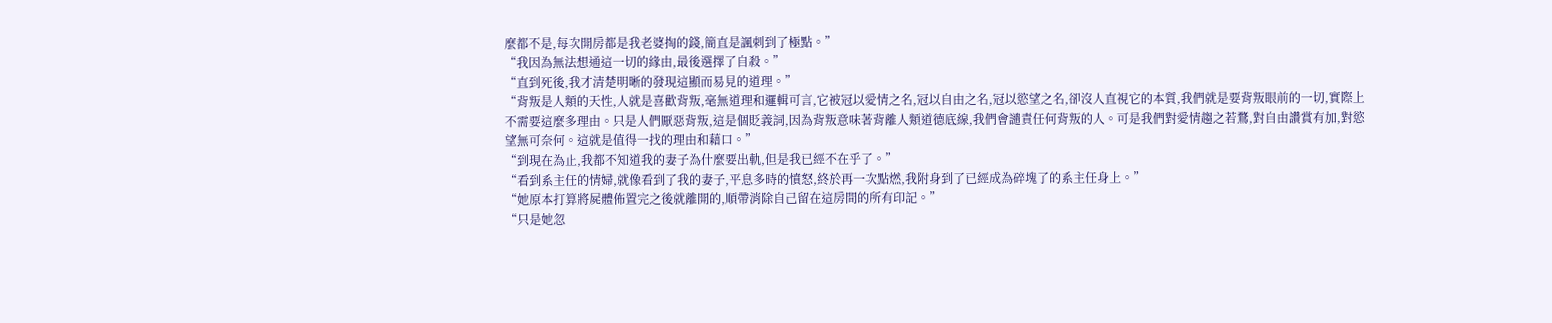麼都不是,每次開房都是我老婆掏的錢,簡直是諷刺到了極點。”
“我因為無法想通這一切的緣由,最後選擇了自殺。”
“直到死後,我才清楚明晰的發現這顯而易見的道理。”
“背叛是人類的天性,人就是喜歡背叛,毫無道理和邏輯可言,它被冠以愛情之名,冠以自由之名,冠以慾望之名,卻沒人直視它的本質,我們就是要背叛眼前的一切,實際上不需要這麼多理由。只是人們厭惡背叛,這是個貶義詞,因為背叛意味著背離人類道德底線,我們會譴責任何背叛的人。可是我們對愛情趨之若鶩,對自由讚賞有加,對慾望無可奈何。這就是值得一找的理由和藉口。”
“到現在為止,我都不知道我的妻子為什麼要出軌,但是我已經不在乎了。”
“看到系主任的情婦,就像看到了我的妻子,平息多時的憤怒,終於再一次點燃,我附身到了已經成為碎塊了的系主任身上。”
“她原本打算將屍體佈置完之後就離開的,順帶消除自己留在這房間的所有印記。”
“只是她忽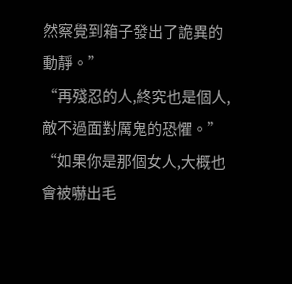然察覺到箱子發出了詭異的動靜。”
“再殘忍的人,終究也是個人,敵不過面對厲鬼的恐懼。”
“如果你是那個女人,大概也會被嚇出毛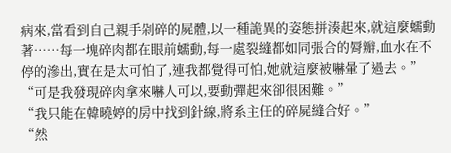病來,當看到自己親手剁碎的屍體,以一種詭異的姿態拼湊起來,就這麼蠕動著……每一塊碎肉都在眼前蠕動,每一處裂縫都如同張合的脣瓣,血水在不停的滲出,實在是太可怕了,連我都覺得可怕,她就這麼被嚇暈了過去。”
“可是我發現碎肉拿來嚇人可以,要動彈起來卻很困難。”
“我只能在韓曉婷的房中找到針線,將系主任的碎屍縫合好。”
“然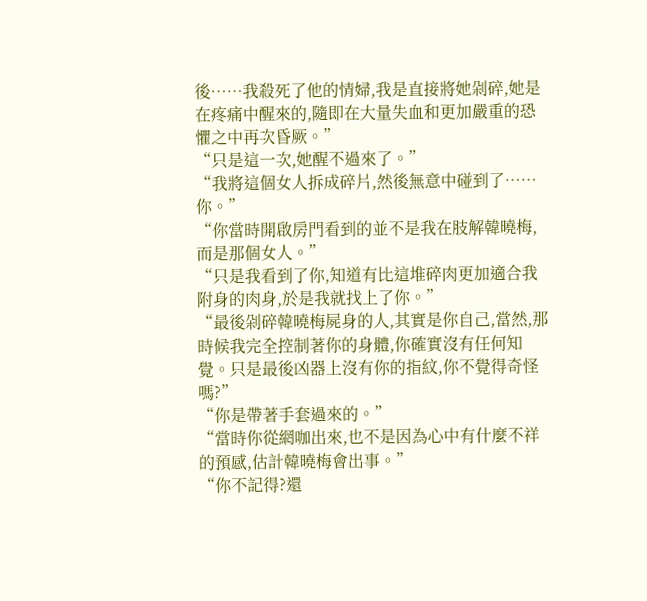後……我殺死了他的情婦,我是直接將她剁碎,她是在疼痛中醒來的,隨即在大量失血和更加嚴重的恐懼之中再次昏厥。”
“只是這一次,她醒不過來了。”
“我將這個女人拆成碎片,然後無意中碰到了……你。”
“你當時開啟房門看到的並不是我在肢解韓曉梅,而是那個女人。”
“只是我看到了你,知道有比這堆碎肉更加適合我附身的肉身,於是我就找上了你。”
“最後剁碎韓曉梅屍身的人,其實是你自己,當然,那時候我完全控制著你的身體,你確實沒有任何知覺。只是最後凶器上沒有你的指紋,你不覺得奇怪嗎?”
“你是帶著手套過來的。”
“當時你從網咖出來,也不是因為心中有什麼不祥的預感,估計韓曉梅會出事。”
“你不記得?還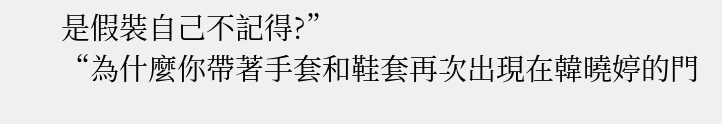是假裝自己不記得?”
“為什麼你帶著手套和鞋套再次出現在韓曉婷的門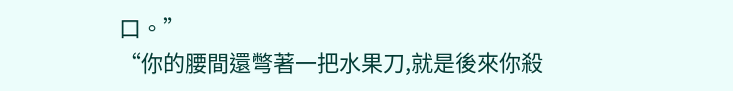口。”
“你的腰間還彆著一把水果刀,就是後來你殺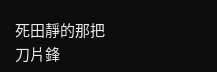死田靜的那把刀片鋒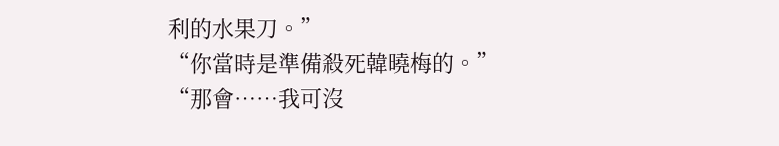利的水果刀。”
“你當時是準備殺死韓曉梅的。”
“那會……我可沒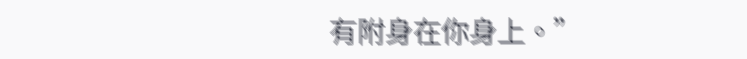有附身在你身上。”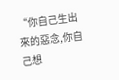“你自己生出來的惡念,你自己想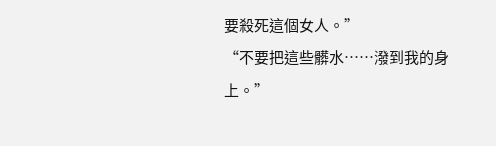要殺死這個女人。”
“不要把這些髒水……潑到我的身上。”